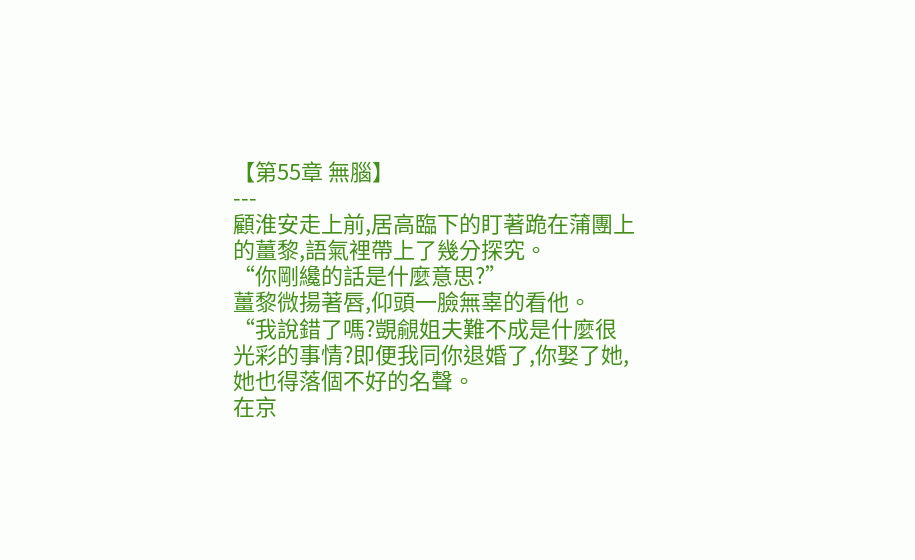【第55章 無腦】
---
顧淮安走上前,居高臨下的盯著跪在蒲團上的薑黎,語氣裡帶上了幾分探究。
“你剛纔的話是什麼意思?”
薑黎微揚著唇,仰頭一臉無辜的看他。
“我說錯了嗎?覬覦姐夫難不成是什麼很光彩的事情?即便我同你退婚了,你娶了她,她也得落個不好的名聲。
在京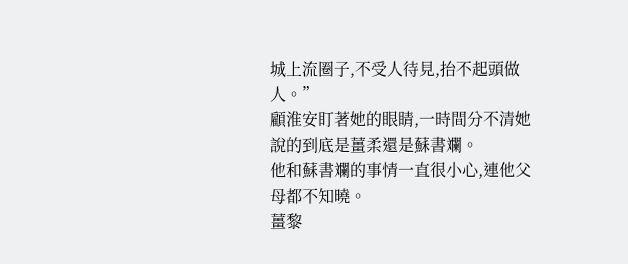城上流圈子,不受人待見,抬不起頭做人。”
顧淮安盯著她的眼睛,一時間分不清她說的到底是薑柔還是蘇書斕。
他和蘇書斕的事情一直很小心,連他父母都不知曉。
薑黎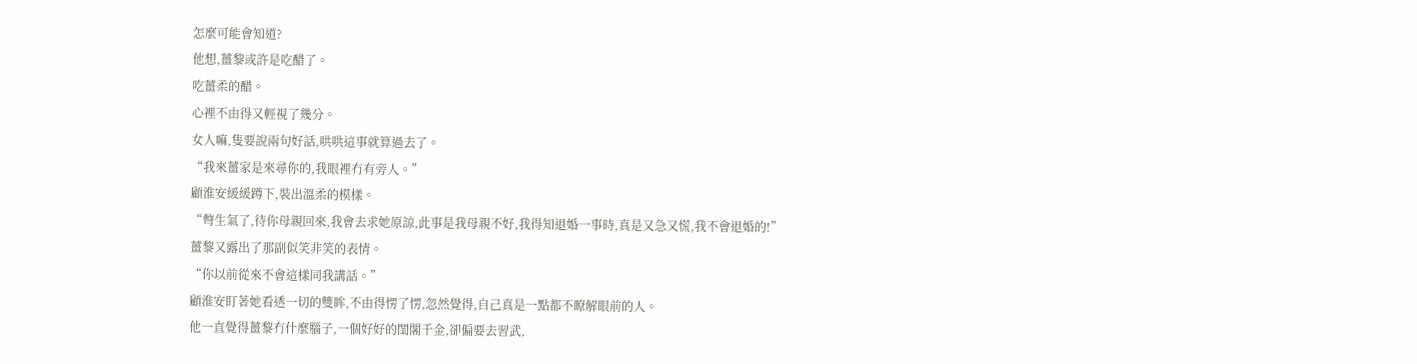怎麼可能會知道?
他想,薑黎或許是吃醋了。
吃薑柔的醋。
心裡不由得又輕視了幾分。
女人嘛,隻要說兩句好話,哄哄這事就算過去了。
“我來薑家是來尋你的,我眼裡冇有旁人。”
顧淮安緩緩蹲下,裝出溫柔的模樣。
“彆生氣了,待你母親回來,我會去求她原諒,此事是我母親不好,我得知退婚一事時,真是又急又慌,我不會退婚的!”
薑黎又露出了那副似笑非笑的表情。
“你以前從來不會這樣同我講話。”
顧淮安盯著她看透一切的雙眸,不由得愣了愣,忽然覺得,自己真是一點都不瞭解眼前的人。
他一直覺得薑黎冇什麼腦子,一個好好的閨閣千金,卻偏要去習武,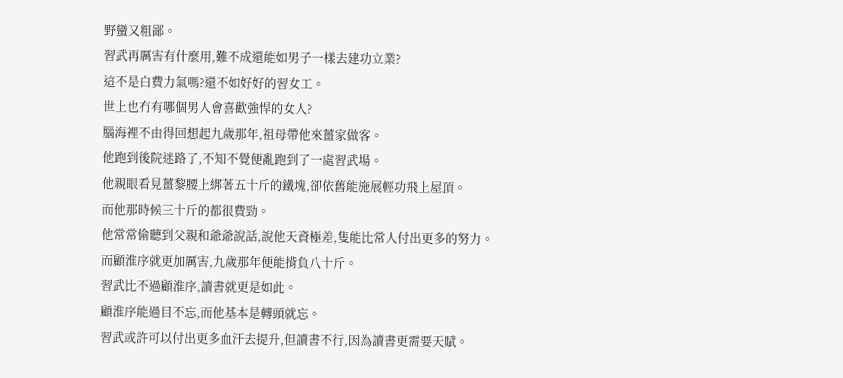野蠻又粗鄙。
習武再厲害有什麼用,難不成還能如男子一樣去建功立業?
這不是白費力氣嗎?還不如好好的習女工。
世上也冇有哪個男人會喜歡強悍的女人?
腦海裡不由得回想起九歲那年,祖母帶他來薑家做客。
他跑到後院迷路了,不知不覺便亂跑到了一處習武場。
他親眼看見薑黎腰上綁著五十斤的鐵塊,卻依舊能施展輕功飛上屋頂。
而他那時候三十斤的都很費勁。
他常常偷聽到父親和爺爺說話,說他天資極差,隻能比常人付出更多的努力。
而顧淮序就更加厲害,九歲那年便能揹負八十斤。
習武比不過顧淮序,讀書就更是如此。
顧淮序能過目不忘,而他基本是轉頭就忘。
習武或許可以付出更多血汗去提升,但讀書不行,因為讀書更需要天賦。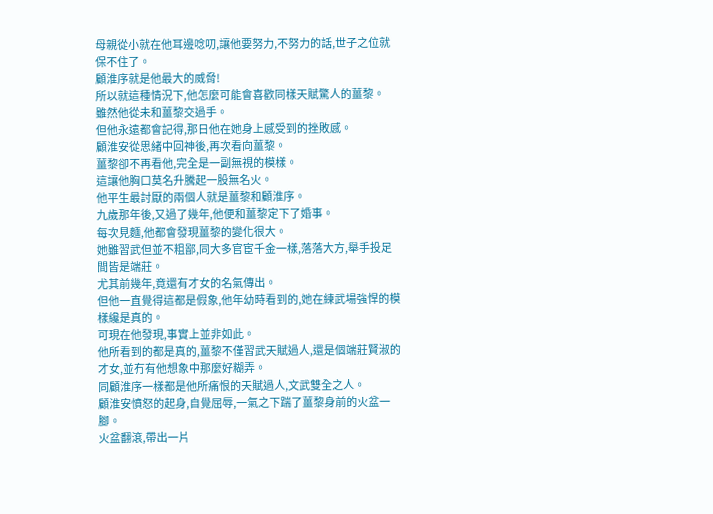母親從小就在他耳邊唸叨,讓他要努力,不努力的話,世子之位就保不住了。
顧淮序就是他最大的威脅!
所以就這種情況下,他怎麼可能會喜歡同樣天賦驚人的薑黎。
雖然他從未和薑黎交過手。
但他永遠都會記得,那日他在她身上感受到的挫敗感。
顧淮安從思緒中回神後,再次看向薑黎。
薑黎卻不再看他,完全是一副無視的模樣。
這讓他胸口莫名升騰起一股無名火。
他平生最討厭的兩個人就是薑黎和顧淮序。
九歲那年後,又過了幾年,他便和薑黎定下了婚事。
每次見麵,他都會發現薑黎的變化很大。
她雖習武但並不粗鄙,同大多官宦千金一樣,落落大方,舉手投足間皆是端莊。
尤其前幾年,竟還有才女的名氣傳出。
但他一直覺得這都是假象,他年幼時看到的,她在練武場強悍的模樣纔是真的。
可現在他發現,事實上並非如此。
他所看到的都是真的,薑黎不僅習武天賦過人,還是個端莊賢淑的才女,並冇有他想象中那麼好糊弄。
同顧淮序一樣都是他所痛恨的天賦過人,文武雙全之人。
顧淮安憤怒的起身,自覺屈辱,一氣之下踹了薑黎身前的火盆一腳。
火盆翻滾,帶出一片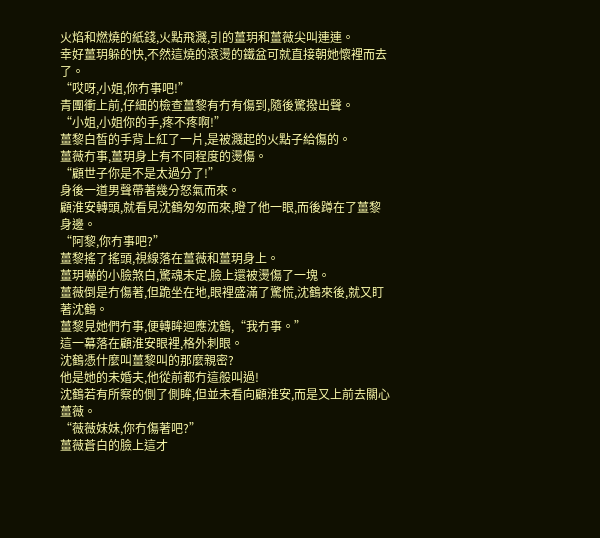火焰和燃燒的紙錢,火點飛濺,引的薑玥和薑薇尖叫連連。
幸好薑玥躲的快,不然這燒的滾燙的鐵盆可就直接朝她懷裡而去了。
“哎呀,小姐,你冇事吧!”
青團衝上前,仔細的檢查薑黎有冇有傷到,隨後驚撥出聲。
“小姐,小姐你的手,疼不疼啊!”
薑黎白皙的手背上紅了一片,是被濺起的火點子給傷的。
薑薇冇事,薑玥身上有不同程度的燙傷。
“顧世子你是不是太過分了!”
身後一道男聲帶著幾分怒氣而來。
顧淮安轉頭,就看見沈鶴匆匆而來,瞪了他一眼,而後蹲在了薑黎身邊。
“阿黎,你冇事吧?”
薑黎搖了搖頭,視線落在薑薇和薑玥身上。
薑玥嚇的小臉煞白,驚魂未定,臉上還被燙傷了一塊。
薑薇倒是冇傷著,但跪坐在地,眼裡盛滿了驚慌,沈鶴來後,就又盯著沈鶴。
薑黎見她們冇事,便轉眸迴應沈鶴,“我冇事。”
這一幕落在顧淮安眼裡,格外刺眼。
沈鶴憑什麼叫薑黎叫的那麼親密?
他是她的未婚夫,他從前都冇這般叫過!
沈鶴若有所察的側了側眸,但並未看向顧淮安,而是又上前去關心薑薇。
“薇薇妹妹,你冇傷著吧?”
薑薇蒼白的臉上這才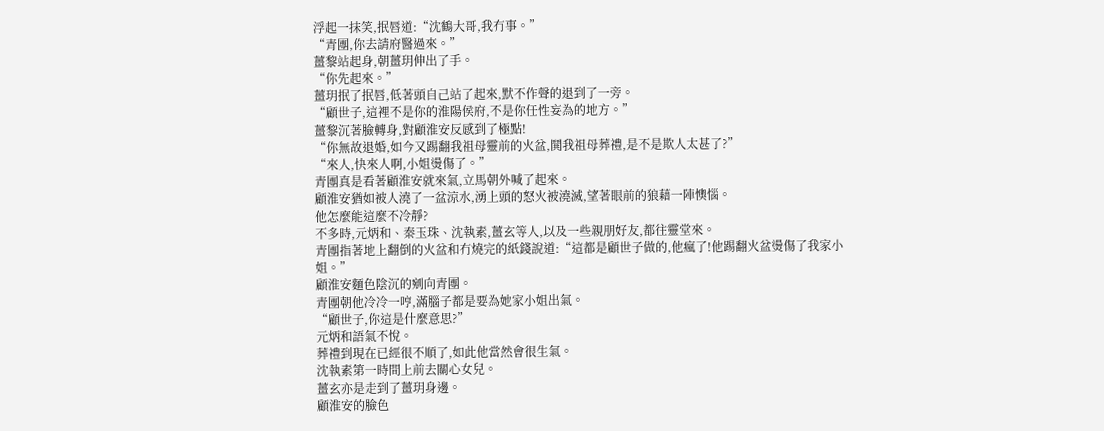浮起一抹笑,抿唇道:“沈鶴大哥,我冇事。”
“青團,你去請府醫過來。”
薑黎站起身,朝薑玥伸出了手。
“你先起來。”
薑玥抿了抿唇,低著頭自己站了起來,默不作聲的退到了一旁。
“顧世子,這裡不是你的淮陽侯府,不是你任性妄為的地方。”
薑黎沉著臉轉身,對顧淮安反感到了極點!
“你無故退婚,如今又踢翻我祖母靈前的火盆,鬨我祖母葬禮,是不是欺人太甚了?”
“來人,快來人啊,小姐燙傷了。”
青團真是看著顧淮安就來氣,立馬朝外喊了起來。
顧淮安猶如被人澆了一盆涼水,湧上頭的怒火被澆滅,望著眼前的狼藉一陣懊惱。
他怎麼能這麼不冷靜?
不多時,元炳和、秦玉珠、沈執素,薑玄等人,以及一些親朋好友,都往靈堂來。
青團指著地上翻倒的火盆和冇燒完的紙錢說道:“這都是顧世子做的,他瘋了!他踢翻火盆燙傷了我家小姐。”
顧淮安麵色陰沉的剜向青團。
青團朝他冷冷一哼,滿腦子都是要為她家小姐出氣。
“顧世子,你這是什麼意思?”
元炳和語氣不悅。
葬禮到現在已經很不順了,如此他當然會很生氣。
沈執素第一時間上前去關心女兒。
薑玄亦是走到了薑玥身邊。
顧淮安的臉色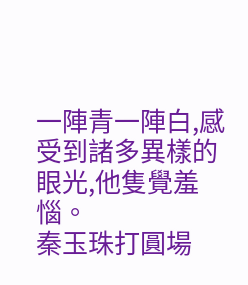一陣青一陣白,感受到諸多異樣的眼光,他隻覺羞惱。
秦玉珠打圓場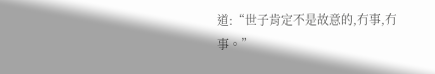道:“世子肯定不是故意的,冇事,冇事。”